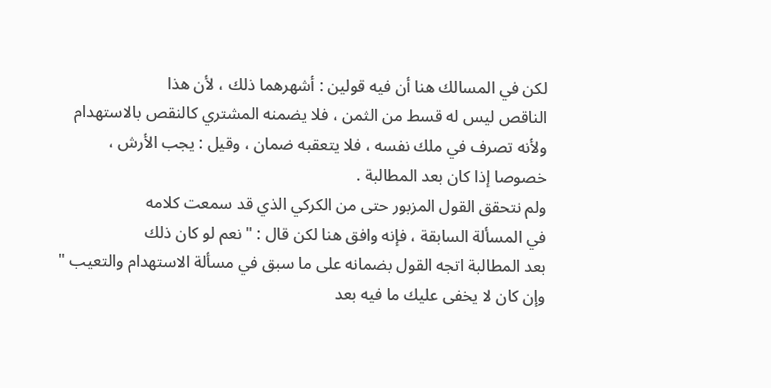لكن في المسالك هنا أن فيه قولين : أشهرهما ذلك ، لأن هذا
الناقص ليس له قسط من الثمن ، فلا يضمنه المشتري كالنقص بالاستهدام
ولأنه تصرف في ملك نفسه ، فلا يتعقبه ضمان ، وقيل : يجب الأرش ،
خصوصا إذا كان بعد المطالبة .
ولم نتحقق القول المزبور حتى من الكركي الذي قد سمعت كلامه
في المسألة السابقة ، فإنه وافق هنا لكن قال : " نعم لو كان ذلك
بعد المطالبة اتجه القول بضمانه على ما سبق في مسألة الاستهدام والتعيب "
وإن كان لا يخفى عليك ما فيه بعد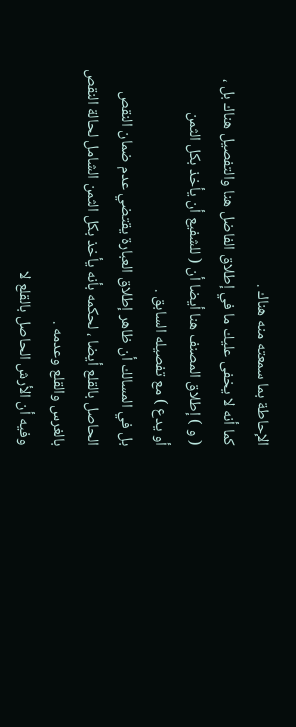الإحاطة بما سمعته منه هناك .
كما أنه لا يخفى عليك ما في إطلاق الفاضل هنا والتفصيل هناك بل ،
( و ) إطلاق المصنف هنا أيضا أن ( للشفيع أن يأخذ بكل الثمن
أو يدع ) مع تفصيله السابق .
بل في المسالك أن ظاهر إطلاق العبارة يقتضي عدم ضمان النقص
الحاصل بالقلع أيضا ، لحكمه بأنه يأخذ بكل الثمن الشامل لحالة النقص
بالغرس والقلع وعدمه .
وفيه أن الأرش الحاصل بالقلع لا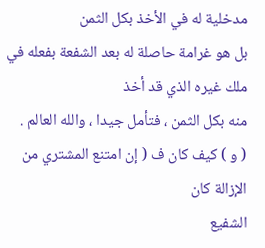مدخلية له في الأخذ بكل الثمن
بل هو غرامة حاصلة له بعد الشفعة بفعله في ملك غيره الذي قد أخذ
منه بكل الثمن ، فتأمل جيدا ، والله العالم .
( و ) كيف كان ف ( إن امتنع المشتري من الإزالة كان
الشفيع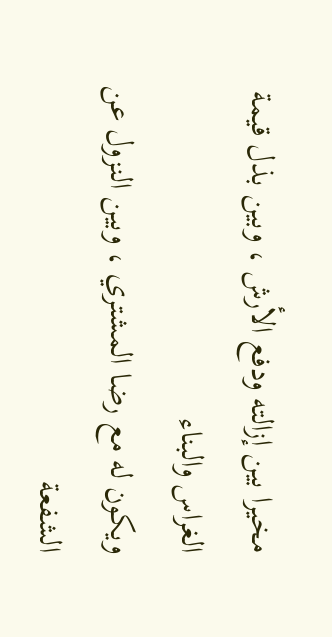مخيرا بين إزالته ودفع الأرش ، وبين بذل قيمة الغراس والبناء
ويكون له مع رضا المشتري ، وبين النزول عن الشفعة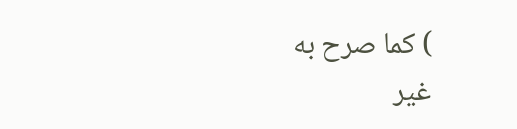) كما صرح به
غير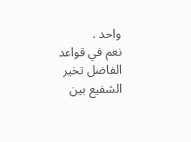واحد .
نعم في قواعد الفاضل تخير الشفيع بين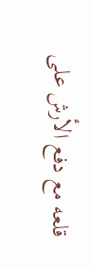قلعه مع دفع الأرش على